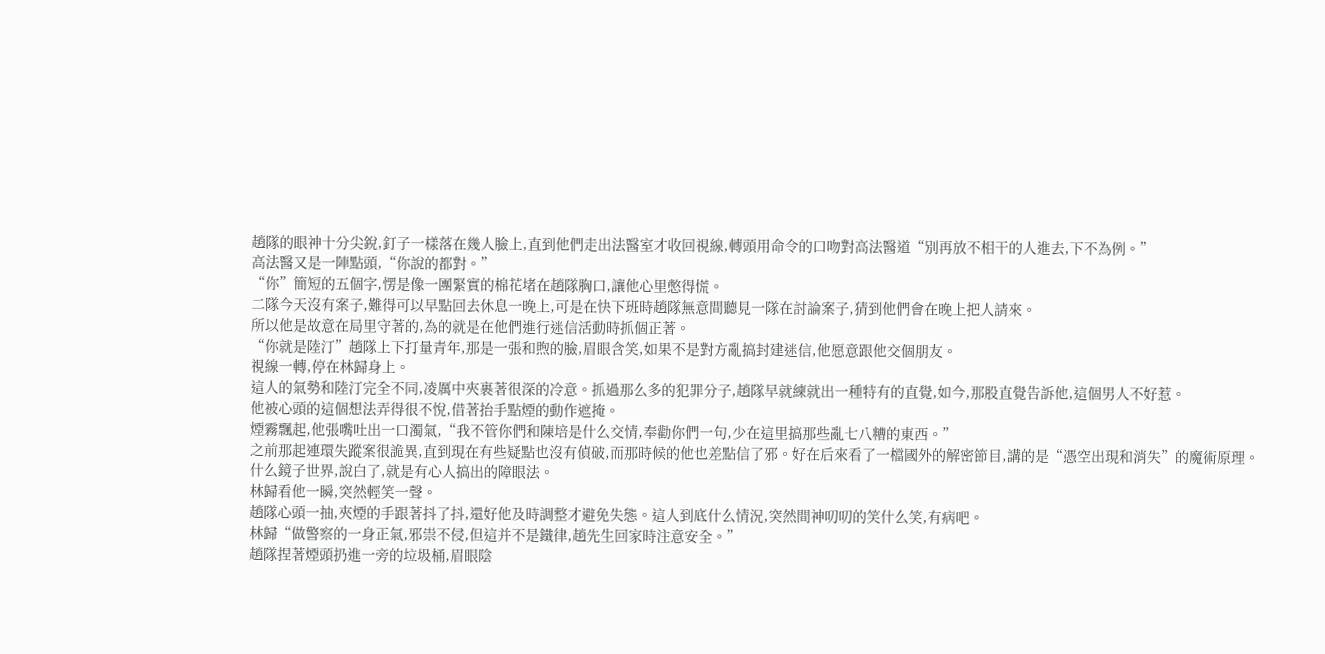趙隊的眼神十分尖銳,釘子一樣落在幾人臉上,直到他們走出法醫室才收回視線,轉頭用命令的口吻對高法醫道“別再放不相干的人進去,下不為例。”
高法醫又是一陣點頭,“你說的都對。”
“你”簡短的五個字,愣是像一團緊實的棉花堵在趙隊胸口,讓他心里憋得慌。
二隊今天沒有案子,難得可以早點回去休息一晚上,可是在快下班時趙隊無意間聽見一隊在討論案子,猜到他們會在晚上把人請來。
所以他是故意在局里守著的,為的就是在他們進行迷信活動時抓個正著。
“你就是陸汀”趙隊上下打量青年,那是一張和煦的臉,眉眼含笑,如果不是對方亂搞封建迷信,他愿意跟他交個朋友。
視線一轉,停在林歸身上。
這人的氣勢和陸汀完全不同,凌厲中夾裹著很深的冷意。抓過那么多的犯罪分子,趙隊早就練就出一種特有的直覺,如今,那股直覺告訴他,這個男人不好惹。
他被心頭的這個想法弄得很不悅,借著抬手點煙的動作遮掩。
煙霧飄起,他張嘴吐出一口濁氣,“我不管你們和陳培是什么交情,奉勸你們一句,少在這里搞那些亂七八糟的東西。”
之前那起連環失蹤案很詭異,直到現在有些疑點也沒有偵破,而那時候的他也差點信了邪。好在后來看了一檔國外的解密節目,講的是“憑空出現和消失”的魔術原理。
什么鏡子世界,說白了,就是有心人搞出的障眼法。
林歸看他一瞬,突然輕笑一聲。
趙隊心頭一抽,夾煙的手跟著抖了抖,還好他及時調整才避免失態。這人到底什么情況,突然間神叨叨的笑什么笑,有病吧。
林歸“做警察的一身正氣,邪祟不侵,但這并不是鐵律,趙先生回家時注意安全。”
趙隊捏著煙頭扔進一旁的垃圾桶,眉眼陰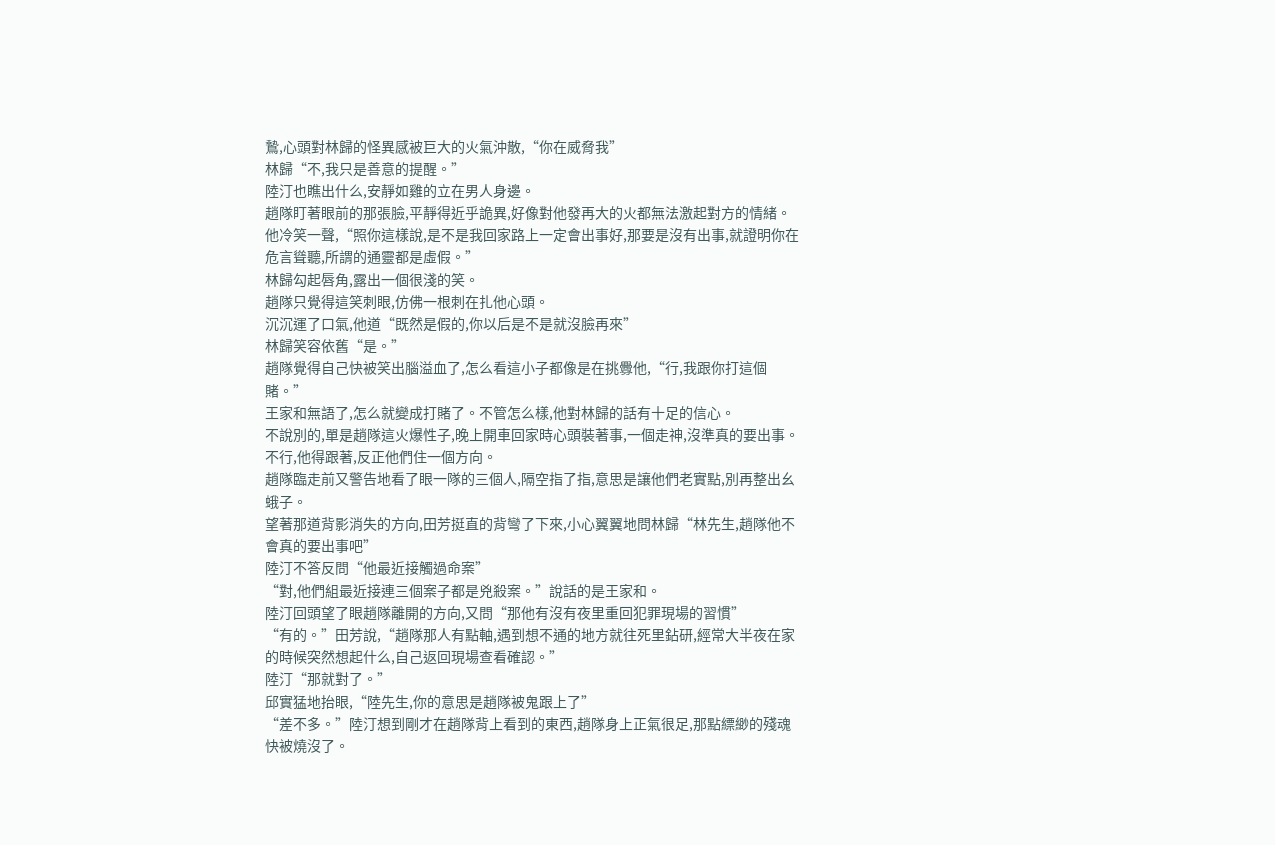鷙,心頭對林歸的怪異感被巨大的火氣沖散,“你在威脅我”
林歸“不,我只是善意的提醒。”
陸汀也瞧出什么,安靜如雞的立在男人身邊。
趙隊盯著眼前的那張臉,平靜得近乎詭異,好像對他發再大的火都無法激起對方的情緒。他冷笑一聲,“照你這樣說,是不是我回家路上一定會出事好,那要是沒有出事,就證明你在危言聳聽,所謂的通靈都是虛假。”
林歸勾起唇角,露出一個很淺的笑。
趙隊只覺得這笑刺眼,仿佛一根刺在扎他心頭。
沉沉運了口氣,他道“既然是假的,你以后是不是就沒臉再來”
林歸笑容依舊“是。”
趙隊覺得自己快被笑出腦溢血了,怎么看這小子都像是在挑釁他,“行,我跟你打這個賭。”
王家和無語了,怎么就變成打賭了。不管怎么樣,他對林歸的話有十足的信心。
不說別的,單是趙隊這火爆性子,晚上開車回家時心頭裝著事,一個走神,沒準真的要出事。不行,他得跟著,反正他們住一個方向。
趙隊臨走前又警告地看了眼一隊的三個人,隔空指了指,意思是讓他們老實點,別再整出幺蛾子。
望著那道背影消失的方向,田芳挺直的背彎了下來,小心翼翼地問林歸“林先生,趙隊他不會真的要出事吧”
陸汀不答反問“他最近接觸過命案”
“對,他們組最近接連三個案子都是兇殺案。”說話的是王家和。
陸汀回頭望了眼趙隊離開的方向,又問“那他有沒有夜里重回犯罪現場的習慣”
“有的。”田芳說,“趙隊那人有點軸,遇到想不通的地方就往死里鉆研,經常大半夜在家的時候突然想起什么,自己返回現場查看確認。”
陸汀“那就對了。”
邱實猛地抬眼,“陸先生,你的意思是趙隊被鬼跟上了”
“差不多。”陸汀想到剛才在趙隊背上看到的東西,趙隊身上正氣很足,那點縹緲的殘魂快被燒沒了。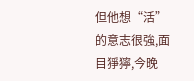但他想“活”的意志很強,面目猙獰,今晚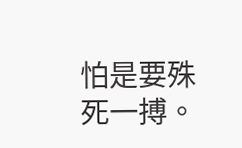怕是要殊死一搏。